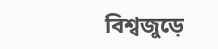বিশ্বজুড়ে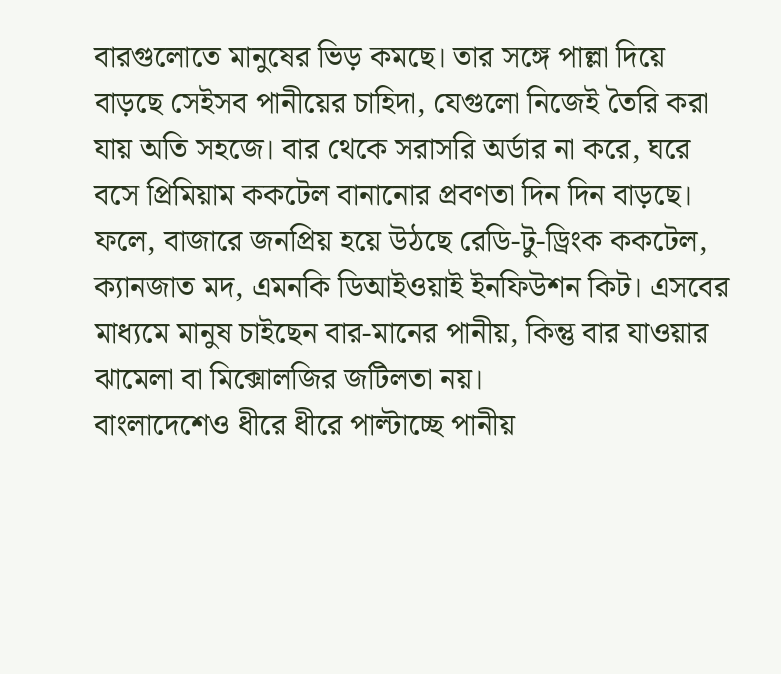বারগুলোতে মানুষের ভিড় কমছে। তার সঙ্গে পাল্লা দিয়ে বাড়ছে সেইসব পানীয়ের চাহিদা, যেগুলো নিজেই তৈরি করা যায় অতি সহজে। বার থেকে সরাসরি অর্ডার না করে, ঘরে বসে প্রিমিয়াম ককটেল বানানোর প্রবণতা দিন দিন বাড়ছে। ফলে, বাজারে জনপ্রিয় হয়ে উঠছে রেডি-টু-ড্রিংক ককটেল, ক্যানজাত মদ, এমনকি ডিআইওয়াই ইনফিউশন কিট। এসবের মাধ্যমে মানুষ চাইছেন বার-মানের পানীয়, কিন্তু বার যাওয়ার ঝামেলা বা মিক্সোলজির জটিলতা নয়।
বাংলাদেশেও ধীরে ধীরে পাল্টাচ্ছে পানীয়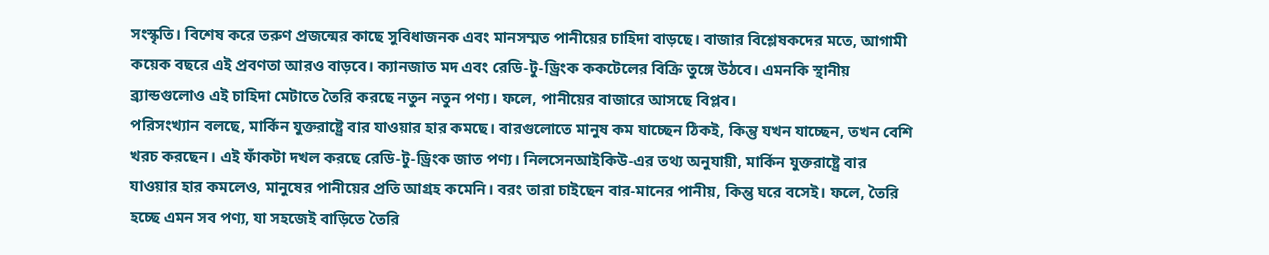সংস্কৃতি। বিশেষ করে তরুণ প্রজন্মের কাছে সুবিধাজনক এবং মানসম্মত পানীয়ের চাহিদা বাড়ছে। বাজার বিশ্লেষকদের মতে, আগামী কয়েক বছরে এই প্রবণতা আরও বাড়বে। ক্যানজাত মদ এবং রেডি-টু-ড্রিংক ককটেলের বিক্রি তুঙ্গে উঠবে। এমনকি স্থানীয় ব্র্যান্ডগুলোও এই চাহিদা মেটাতে তৈরি করছে নতুন নতুন পণ্য। ফলে, পানীয়ের বাজারে আসছে বিপ্লব।
পরিসংখ্যান বলছে, মার্কিন যুক্তরাষ্ট্রে বার যাওয়ার হার কমছে। বারগুলোতে মানুষ কম যাচ্ছেন ঠিকই, কিন্তু যখন যাচ্ছেন, তখন বেশি খরচ করছেন। এই ফাঁকটা দখল করছে রেডি-টু-ড্রিংক জাত পণ্য। নিলসেনআইকিউ-এর তথ্য অনুযায়ী, মার্কিন যুক্তরাষ্ট্রে বার যাওয়ার হার কমলেও, মানুষের পানীয়ের প্রতি আগ্রহ কমেনি। বরং তারা চাইছেন বার-মানের পানীয়, কিন্তু ঘরে বসেই। ফলে, তৈরি হচ্ছে এমন সব পণ্য, যা সহজেই বাড়িতে তৈরি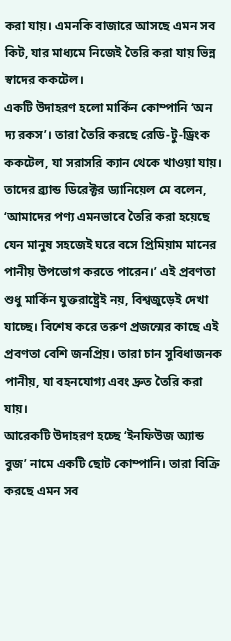করা যায়। এমনকি বাজারে আসছে এমন সব কিট, যার মাধ্যমে নিজেই তৈরি করা যায় ভিন্ন স্বাদের ককটেল।
একটি উদাহরণ হলো মার্কিন কোম্পানি ‘অন দ্য রকস’। তারা তৈরি করছে রেডি-টু-ড্রিংক ককটেল, যা সরাসরি ক্যান থেকে খাওয়া যায়। তাদের ব্র্যান্ড ডিরেক্টর ড্যানিয়েল মে বলেন, ‘আমাদের পণ্য এমনভাবে তৈরি করা হয়েছে যেন মানুষ সহজেই ঘরে বসে প্রিমিয়াম মানের পানীয় উপভোগ করতে পারেন।’ এই প্রবণতা শুধু মার্কিন যুক্তরাষ্ট্রেই নয়, বিশ্বজুড়েই দেখা যাচ্ছে। বিশেষ করে তরুণ প্রজন্মের কাছে এই প্রবণতা বেশি জনপ্রিয়। তারা চান সুবিধাজনক পানীয়, যা বহনযোগ্য এবং দ্রুত তৈরি করা যায়।
আরেকটি উদাহরণ হচ্ছে ‘ইনফিউজ অ্যান্ড বুজ’ নামে একটি ছোট কোম্পানি। তারা বিক্রি করছে এমন সব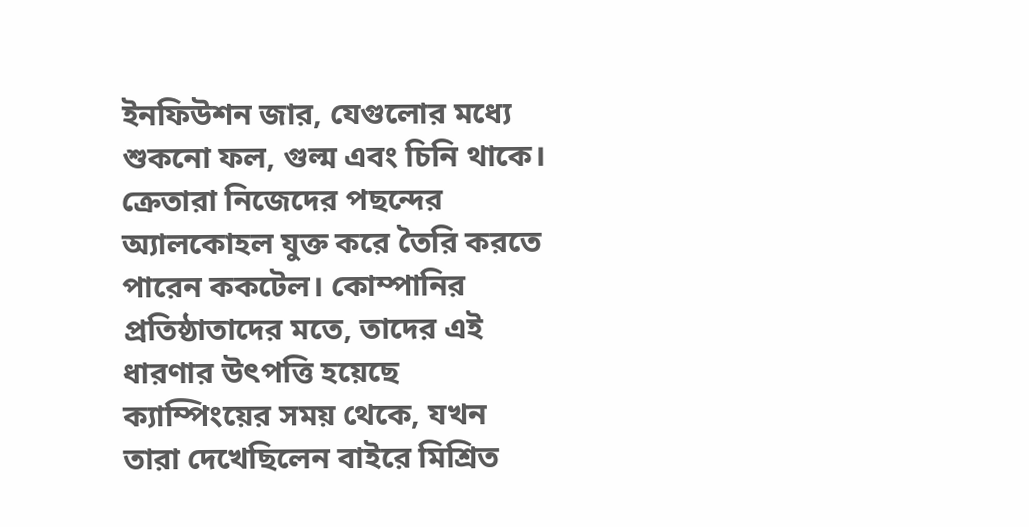ইনফিউশন জার, যেগুলোর মধ্যে শুকনো ফল, গুল্ম এবং চিনি থাকে। ক্রেতারা নিজেদের পছন্দের অ্যালকোহল যুক্ত করে তৈরি করতে পারেন ককটেল। কোম্পানির প্রতিষ্ঠাতাদের মতে, তাদের এই ধারণার উৎপত্তি হয়েছে ক্যাম্পিংয়ের সময় থেকে, যখন তারা দেখেছিলেন বাইরে মিশ্রিত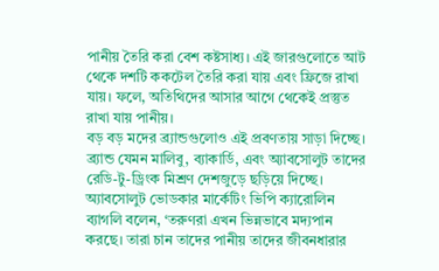পানীয় তৈরি করা বেশ কষ্টসাধ্য। এই জারগুলোতে আট থেকে দশটি ককটেল তৈরি করা যায় এবং ফ্রিজে রাখা যায়। ফলে, অতিথিদের আসার আগে থেকেই প্রস্তুত রাখা যায় পানীয়।
বড় বড় মদের ব্র্যান্ডগুলোও এই প্রবণতায় সাড়া দিচ্ছে। ব্র্যান্ড যেমন মালিবু, ব্যাকার্ডি, এবং অ্যাবসোলুট তাদের রেডি-টু-ড্রিংক মিশ্রণ দেশজুড়ে ছড়িয়ে দিচ্ছে। অ্যাবসোলুট ভোডকার মার্কেটিং ভিপি ক্যারোলিন ব্যাগলি বলেন, ‘তরুণরা এখন ভিন্নভাবে মদ্যপান করছে। তারা চান তাদের পানীয় তাদের জীবনধারার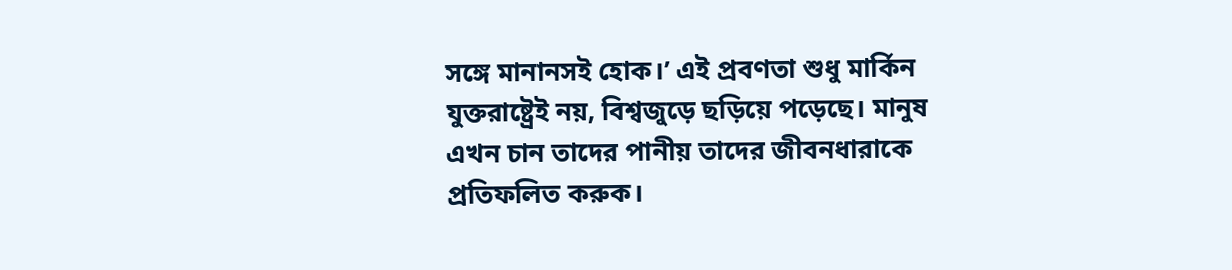সঙ্গে মানানসই হোক।’ এই প্রবণতা শুধু মার্কিন যুক্তরাষ্ট্রেই নয়, বিশ্বজুড়ে ছড়িয়ে পড়েছে। মানুষ এখন চান তাদের পানীয় তাদের জীবনধারাকে প্রতিফলিত করুক।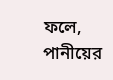ফলে, পানীয়ের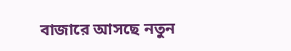বাজারে আসছে নতুন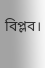বিপ্লব।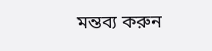মন্তব্য করুন